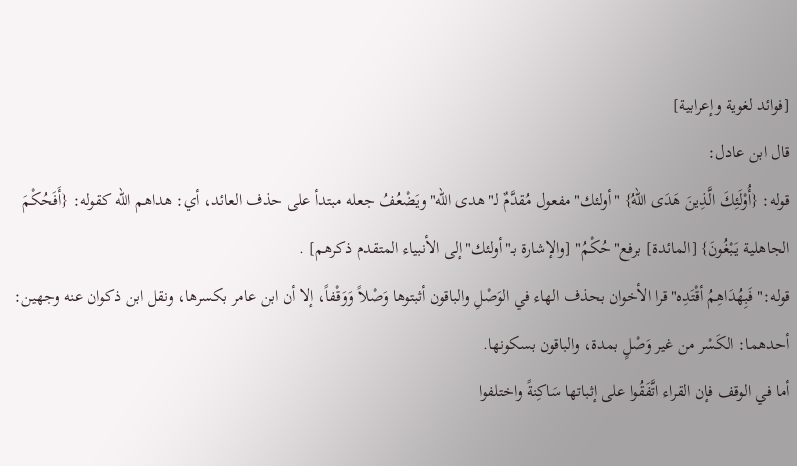[فوائد لغوية وإعرابية]
قال ابن عادل:
قوله: {أُوْلَئِكَ الَّذِينَ هَدَى اللّهُ} "أولئك"مفعول مُقدَّمٌ لـ"هدى الله"ويَضْعُفُ جعله مبتدأ على حذف العائد، أي: هداهم الله كقوله: {أَفَحُكْمَ الجاهلية يَبْغُونَ} [المائدة] برفع"حُكْمُ" [والإشارة بـ"أولئك"إلى الأنبياء المتقدم ذكرهم] .
قوله:"فَبِهُدَاهِمُ أقْتَدِه"قرا الأخوان بحذف الهاء في الوَصْلِ والباقون أثبتوها وَصْلاً وَوَقْفاً، إلا أن ابن عامر بكسرها، ونقل ابن ذكوان عنه وجهين:
أحدهما: الكَسْر من غير وَصْلٍ بمدة، والباقون بسكونها.
أما في الوقف فإن القراء اتَّفَقُوا على إثباتها سَاكِنةً واختلفوا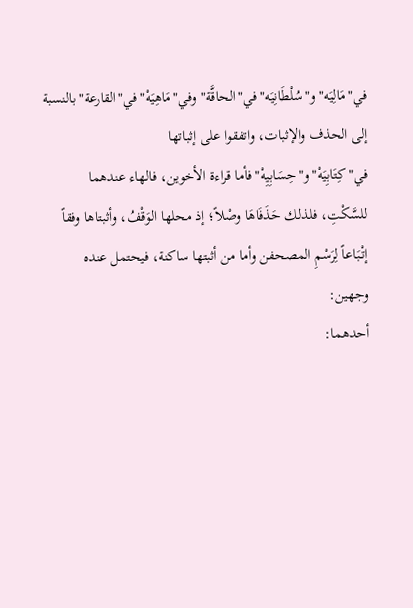في"مَالِيَه"و"سُلْطَانِيَه"في"الحاقَّة"وفي"مَاهِيَهْ"في"القارعة"بالنسبة إلى الحذف والإثبات، واتفقوا على إثباتها في"كِتَابِيَهْ"و"حِسَابِيِهْ"فأما قراءة الأخوين، فالهاء عندهما للسَّكْتِ، فلذلك حَذَفَاهَا وصْلاً؛ إذ محلها الوَقْفُ، وأثبتاها وفقاً إتْبَاعاً لِرَسْمِ المصحفن وأما من أثبتها ساكنة، فيحتمل عنده وجهين:
أحدهما: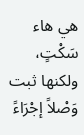هي هاء سَكْتٍ، ولكنها ثبت وَصْلاً إجْرَاءً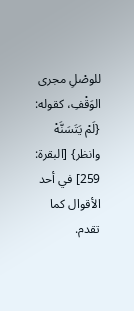للوصْلِ مجرى الوَقْفِ، كقوله: {لَمْ يَتَسَنَّهْ وانظر} [البقرة: 259] في أحد الأقوال كما تقدم.